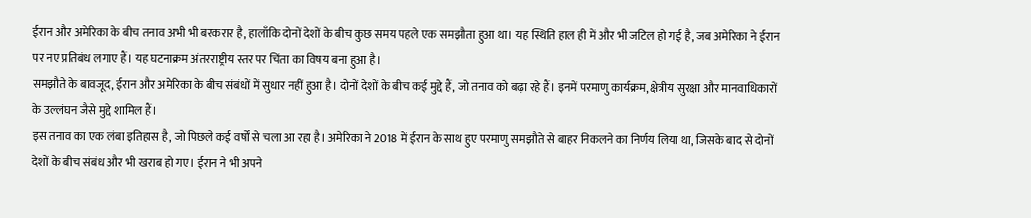ईरान और अमेरिका के बीच तनाव अभी भी बरकरार है, हालाँकि दोनों देशों के बीच कुछ समय पहले एक समझौता हुआ था। यह स्थिति हाल ही में और भी जटिल हो गई है, जब अमेरिका ने ईरान पर नए प्रतिबंध लगाए हैं। यह घटनाक्रम अंतरराष्ट्रीय स्तर पर चिंता का विषय बना हुआ है।
समझौते के बावजूद, ईरान और अमेरिका के बीच संबंधों में सुधार नहीं हुआ है। दोनों देशों के बीच कई मुद्दे हैं, जो तनाव को बढ़ा रहे हैं। इनमें परमाणु कार्यक्रम, क्षेत्रीय सुरक्षा और मानवाधिकारों के उल्लंघन जैसे मुद्दे शामिल हैं।
इस तनाव का एक लंबा इतिहास है, जो पिछले कई वर्षों से चला आ रहा है। अमेरिका ने 2018 में ईरान के साथ हुए परमाणु समझौते से बाहर निकलने का निर्णय लिया था, जिसके बाद से दोनों देशों के बीच संबंध और भी खराब हो गए। ईरान ने भी अपने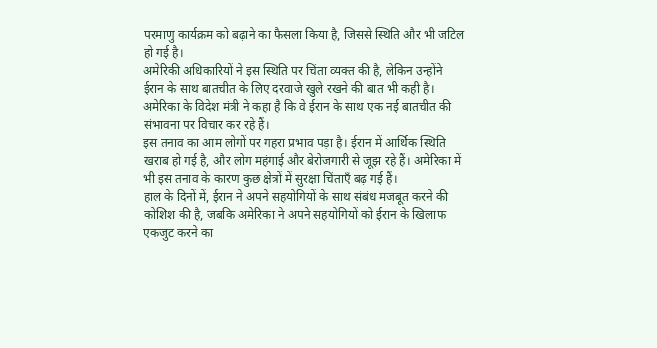परमाणु कार्यक्रम को बढ़ाने का फैसला किया है, जिससे स्थिति और भी जटिल हो गई है।
अमेरिकी अधिकारियों ने इस स्थिति पर चिंता व्यक्त की है, लेकिन उन्होंने ईरान के साथ बातचीत के लिए दरवाजे खुले रखने की बात भी कही है। अमेरिका के विदेश मंत्री ने कहा है कि वे ईरान के साथ एक नई बातचीत की संभावना पर विचार कर रहे हैं।
इस तनाव का आम लोगों पर गहरा प्रभाव पड़ा है। ईरान में आर्थिक स्थिति खराब हो गई है, और लोग महंगाई और बेरोजगारी से जूझ रहे हैं। अमेरिका में भी इस तनाव के कारण कुछ क्षेत्रों में सुरक्षा चिंताएँ बढ़ गई हैं।
हाल के दिनों में, ईरान ने अपने सहयोगियों के साथ संबंध मजबूत करने की कोशिश की है, जबकि अमेरिका ने अपने सहयोगियों को ईरान के खिलाफ एकजुट करने का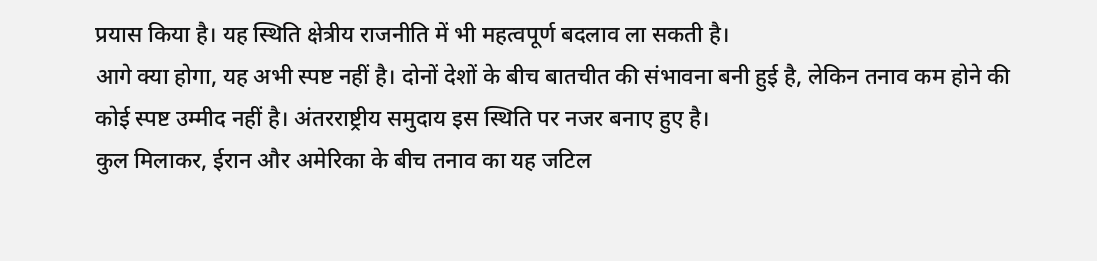प्रयास किया है। यह स्थिति क्षेत्रीय राजनीति में भी महत्वपूर्ण बदलाव ला सकती है।
आगे क्या होगा, यह अभी स्पष्ट नहीं है। दोनों देशों के बीच बातचीत की संभावना बनी हुई है, लेकिन तनाव कम होने की कोई स्पष्ट उम्मीद नहीं है। अंतरराष्ट्रीय समुदाय इस स्थिति पर नजर बनाए हुए है।
कुल मिलाकर, ईरान और अमेरिका के बीच तनाव का यह जटिल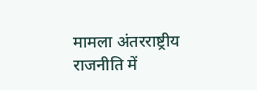मामला अंतरराष्ट्रीय राजनीति में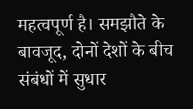महत्वपूर्ण है। समझौते के बावजूद, दोनों देशों के बीच संबंधों में सुधार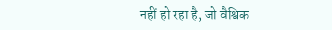नहीं हो रहा है, जो वैश्विक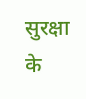सुरक्षा के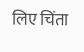लिए चिंता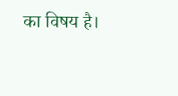का विषय है।